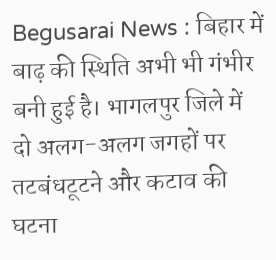Begusarai News : बिहार में बाढ़ की स्थिति अभी भी गंभीर बनी हुई है। भागलपुर जिले में दो अलग-अलग जगहों पर तटबंधटूटने और कटाव की घटना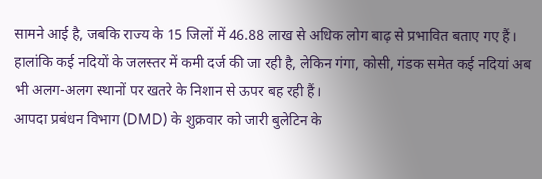सामने आई है, जबकि राज्य के 15 जिलों में 46.88 लाख से अधिक लोग बाढ़ से प्रभावित बताए गए हैं। हालांकि कई नदियों के जलस्तर में कमी दर्ज की जा रही है, लेकिन गंगा, कोसी, गंडक समेत कई नदियां अब भी अलग-अलग स्थानों पर खतरे के निशान से ऊपर बह रही हैं।
आपदा प्रबंधन विभाग (DMD) के शुक्रवार को जारी बुलेटिन के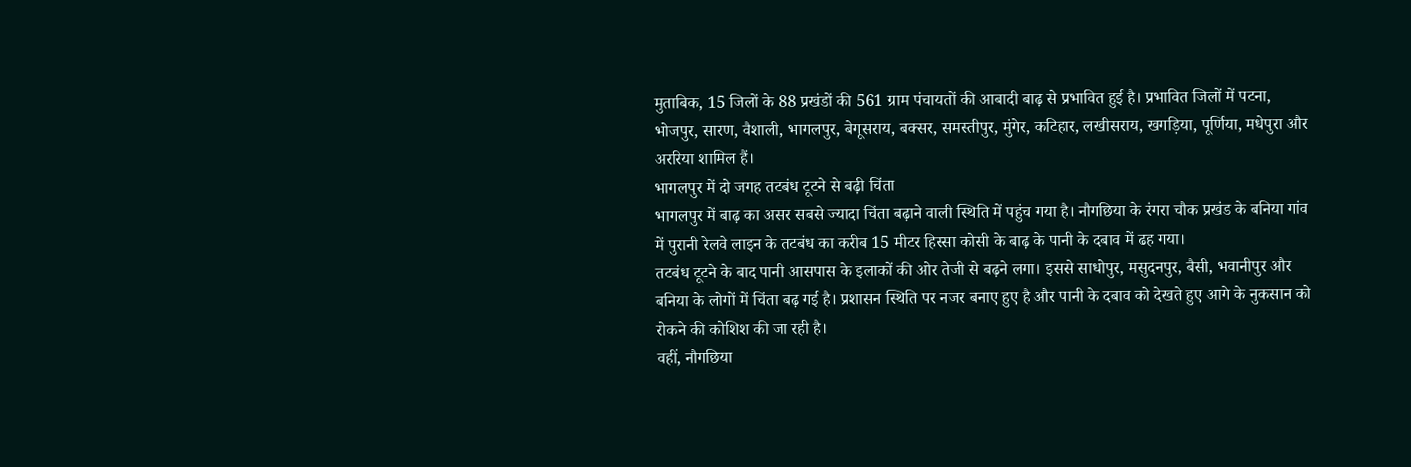मुताबिक, 15 जिलों के 88 प्रखंडों की 561 ग्राम पंचायतों की आबादी बाढ़ से प्रभावित हुई है। प्रभावित जिलों में पटना, भोजपुर, सारण, वैशाली, भागलपुर, बेगूसराय, बक्सर, समस्तीपुर, मुंगेर, कटिहार, लखीसराय, खगड़िया, पूर्णिया, मधेपुरा और अररिया शामिल हैं।
भागलपुर में दो जगह तटबंध टूटने से बढ़ी चिंता
भागलपुर में बाढ़ का असर सबसे ज्यादा चिंता बढ़ाने वाली स्थिति में पहुंच गया है। नौगछिया के रंगरा चौक प्रखंड के बनिया गांव में पुरानी रेलवे लाइन के तटबंध का करीब 15 मीटर हिस्सा कोसी के बाढ़ के पानी के दबाव में ढह गया।
तटबंध टूटने के बाद पानी आसपास के इलाकों की ओर तेजी से बढ़ने लगा। इससे साधोपुर, मसुदनपुर, बैसी, भवानीपुर और बनिया के लोगों में चिंता बढ़ गई है। प्रशासन स्थिति पर नजर बनाए हुए है और पानी के दबाव को देखते हुए आगे के नुकसान को रोकने की कोशिश की जा रही है।
वहीं, नौगछिया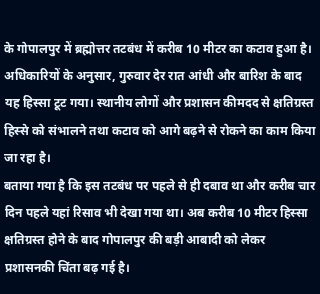के गोपालपुर में ब्रह्मोत्तर तटबंध में करीब 10 मीटर का कटाव हुआ है। अधिकारियों के अनुसार, गुरुवार देर रात आंधी और बारिश के बाद यह हिस्सा टूट गया। स्थानीय लोगों और प्रशासन कीमदद से क्षतिग्रस्त हिस्से को संभालने तथा कटाव को आगे बढ़ने से रोकने का काम किया जा रहा है।
बताया गया है कि इस तटबंध पर पहले से ही दबाव था और करीब चार दिन पहले यहां रिसाव भी देखा गया था। अब करीब 10 मीटर हिस्सा क्षतिग्रस्त होने के बाद गोपालपुर की बड़ी आबादी को लेकर प्रशासनकी चिंता बढ़ गई है।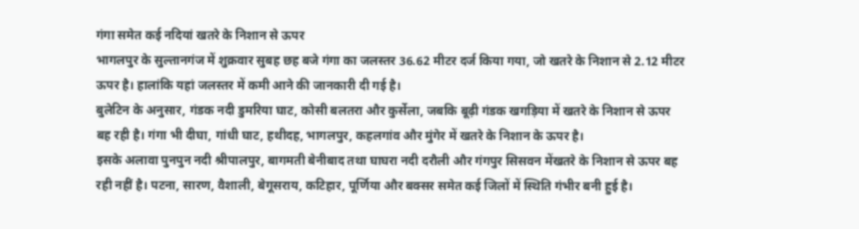गंगा समेत कई नदियां खतरे के निशान से ऊपर
भागलपुर के सुल्तानगंज में शुक्रवार सुबह छह बजे गंगा का जलस्तर 36.62 मीटर दर्ज किया गया, जो खतरे के निशान से 2.12 मीटर ऊपर है। हालांकि यहां जलस्तर में कमी आने की जानकारी दी गई है।
बुलेटिन के अनुसार, गंडक नदी डुमरिया घाट, कोसी बलतरा और कुर्सेला, जबकि बूढ़ी गंडक खगड़िया में खतरे के निशान से ऊपर बह रही है। गंगा भी दीघा, गांधी घाट, हथीदह, भागलपुर, कहलगांव और मुंगेर में खतरे के निशान के ऊपर है।
इसके अलावा पुनपुन नदी श्रीपालपुर, बागमती बेनीबाद तथा घाघरा नदी दरौली और गंगपुर सिसवन मेंखतरे के निशान से ऊपर बह रही नहीं है। पटना, सारण, वैशाली, बेगूसराय, कटिहार, पूर्णिया और बक्सर समेत कई जिलों में स्थिति गंभीर बनी हुई है।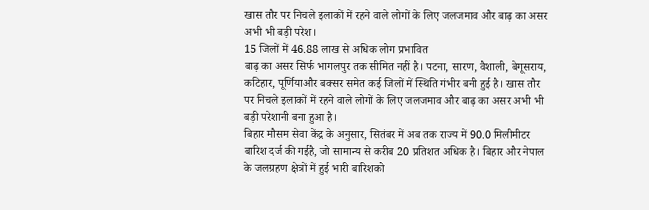खास तौर पर निचले इलाकों में रहने वाले लोगों के लिए जलजमाव और बाढ़ का असर अभी भी बड़ी परेश।
15 जिलों में 46.88 लाख से अधिक लोग प्रभावित
बाढ़ का असर सिर्फ भागलपुर तक सीमित नहीं है। पटना, सारण, वैशाली, बेगूसराय, कटिहार, पूर्णियाऔर बक्सर समेत कई जिलों में स्थिति गंभीर बनी हुई है। खास तौर पर निचले इलाकों में रहने वाले लोगों के लिए जलजमाव और बाढ़ का असर अभी भी बड़ी परेशानी बना हुआ है।
बिहार मौसम सेवा केंद्र के अनुसार, सितंबर में अब तक राज्य में 90.0 मिलीमीटर बारिश दर्ज की गईहै, जो सामान्य से करीब 20 प्रतिशत अधिक है। बिहार और नेपाल के जलग्रहण क्षेत्रों में हुई भारी बारिशको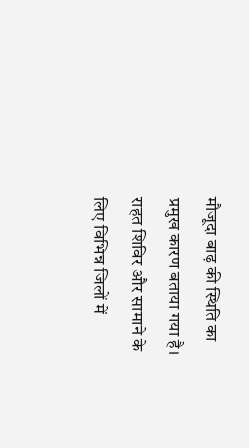मौजूदा बाढ़ की स्थिति का प्रमुख कारण बताया गया है।
राहत शिविर और सामाने के लिए विभिन्न जिलों में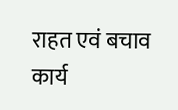राहत एवं बचाव कार्य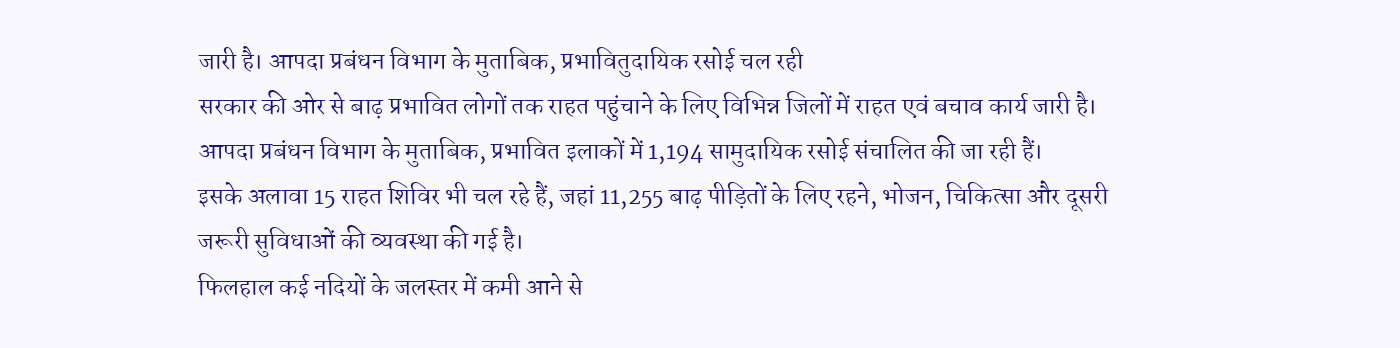जारी है। आपदा प्रबंधन विभाग के मुताबिक, प्रभावितुदायिक रसोई चल रही
सरकार की ओर से बाढ़ प्रभावित लोगों तक राहत पहुंचाने के लिए विभिन्न जिलों में राहत एवं बचाव कार्य जारी है। आपदा प्रबंधन विभाग के मुताबिक, प्रभावित इलाकों में 1,194 सामुदायिक रसोई संचालित की जा रही हैं।
इसके अलावा 15 राहत शिविर भी चल रहे हैं, जहां 11,255 बाढ़ पीड़ितों के लिए रहने, भोजन, चिकित्सा और दूसरी जरूरी सुविधाओं की व्यवस्था की गई है।
फिलहाल कई नदियों के जलस्तर में कमी आने से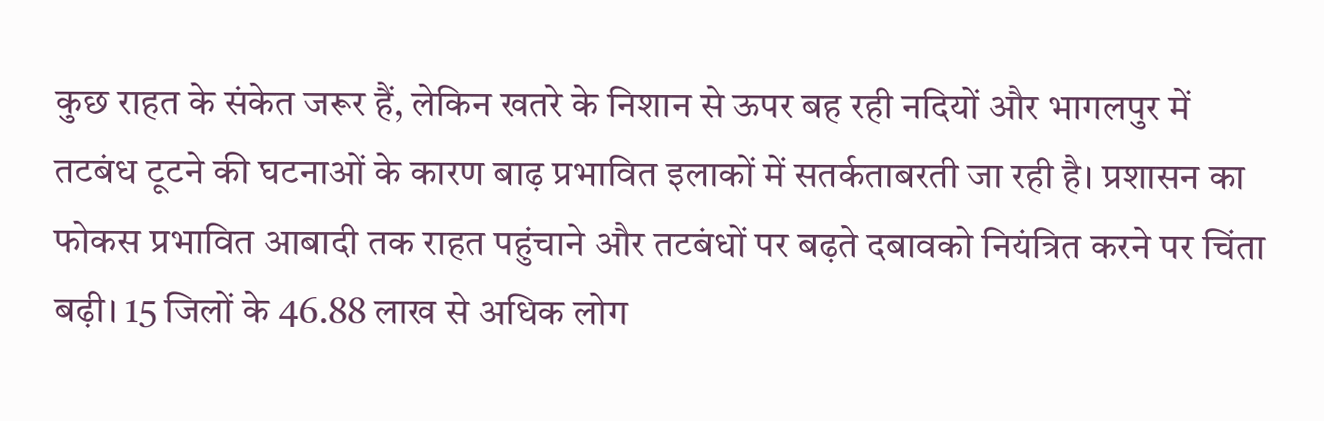कुछ राहत के संकेत जरूर हैं, लेकिन खतरे के निशान से ऊपर बह रही नदियों और भागलपुर में तटबंध टूटने की घटनाओं के कारण बाढ़ प्रभावित इलाकों में सतर्कताबरती जा रही है। प्रशासन का फोकस प्रभावित आबादी तक राहत पहुंचाने और तटबंधों पर बढ़ते दबावको नियंत्रित करने पर चिंता बढ़ी। 15 जिलों के 46.88 लाख से अधिक लोग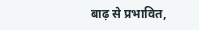बाढ़ से प्रभावित,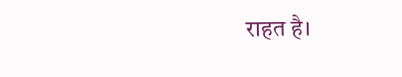राहत है।